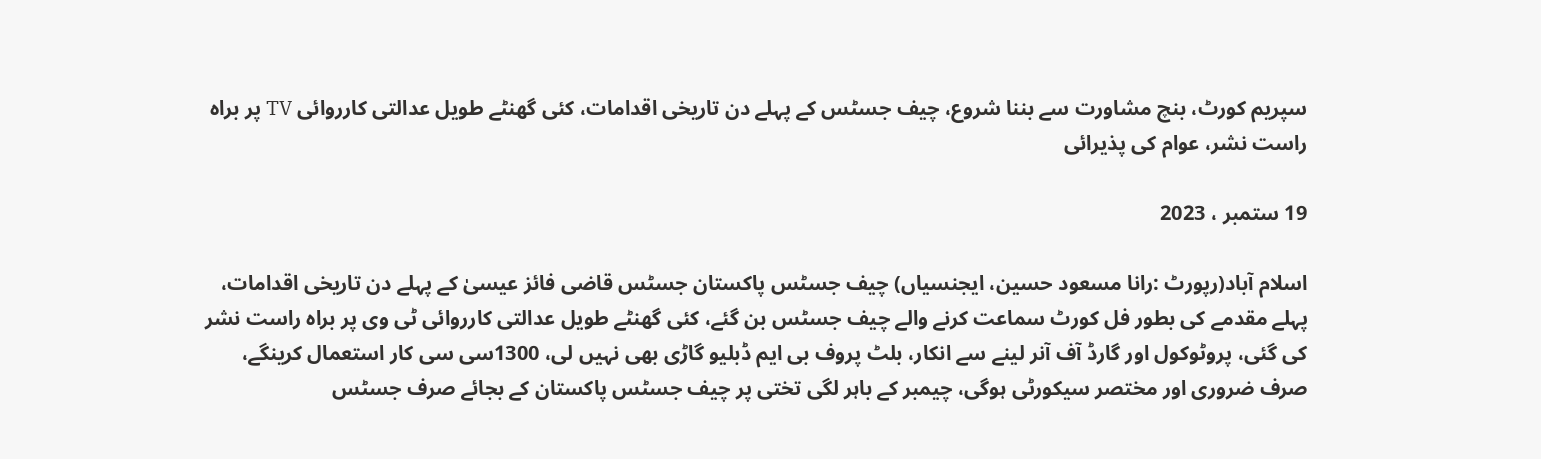سپریم کورٹ، بنچ مشاورت سے بننا شروع، چیف جسٹس کے پہلے دن تاریخی اقدامات، کئی گھنٹے طویل عدالتی کارروائی TV پر براہ راست نشر، عوام کی پذیرائی

19 ستمبر ، 2023

اسلام آباد(رپورٹ :رانا مسعود حسین، ایجنسیاں) چیف جسٹس پاکستان جسٹس قاضی فائز عیسیٰ کے پہلے دن تاریخی اقدامات، پہلے مقدمے کی بطور فل کورٹ سماعت کرنے والے چیف جسٹس بن گئے، کئی گھنٹے طویل عدالتی کارروائی ٹی وی پر براہ راست نشر کی گئی، پروٹوکول اور گارڈ آف آنر لینے سے انکار، بلٹ پروف بی ایم ڈبلیو گاڑی بھی نہیں لی، 1300سی سی کار استعمال کرینگے، صرف ضروری اور مختصر سیکورٹی ہوگی، چیمبر کے باہر لگی تختی پر چیف جسٹس پاکستان کے بجائے صرف جسٹس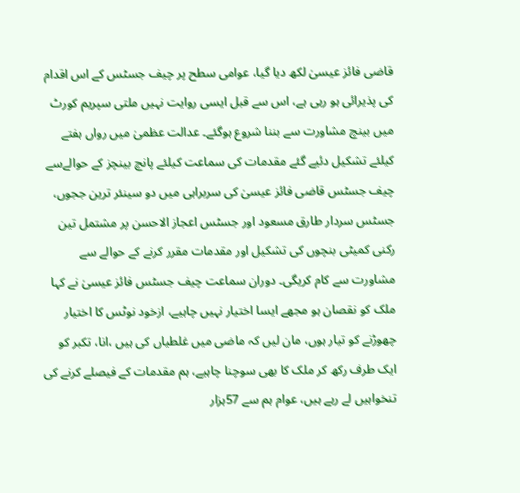قاضی فائز عیسیٰ لکھ دیا گیا، عوامی سطح پر چیف جسٹس کے اس اقدام کی پذیرائی ہو رہی ہے، اس سے قبل ایسی روایت نہیں ملتی سپریم کورٹ میں بینچ مشاورت سے بننا شروع ہوگئے۔ عدالت عظمیٰ میں رواں ہفتے کیلئے تشکیل دئیے گئے مقدمات کی سماعت کیلئے پانچ بینچز کے حوالےسے چیف جسٹس قاضی فائز عیسیٰ کی سربراہی میں دو سینئر ترین ججوں، جسٹس سردار طارق مسعود اور جسٹس اعجاز الاحسن پر مشتمل تین رکنی کمیٹی بنچوں کی تشکیل اور مقدمات مقرر کرنے کے حوالے سے مشاورت سے کام کریگی۔ دوران سماعت چیف جسٹس فائز عیسیٰ نے کہا ملک کو نقصان ہو مجھے ایسا اختیار نہیں چاہیے، ازخود نوٹس کا اختیار چھوڑنے کو تیار ہوں، مان لیں کہ ماضی میں غلطیاں کی ہیں ،انا، تکبر کو ایک طرف رکھ کر ملک کا بھی سوچنا چاہیے، ہم مقدمات کے فیصلے کرنے کی تنخواہیں لے رہے ہیں، عوام ہم سے 57ہزار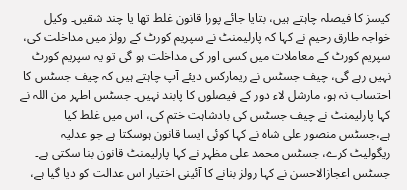کیسز کا فیصلہ چاہتے ہیں، بتایا جائے پورا قانون غلط تھا یا چند شقیں۔ وکیل خواجہ طارق رحیم نے کہا کہ پارلیمنٹ نے سپریم کورٹ کے رولز میں مداخلت کی، سپریم کورٹ کے معاملات میں کسی اور کی مداخلت ہو گی تو یہ سپریم کورٹ نہیں رہے گی، چیف جسٹس نے ریمارکس دیئے آپ چاہتے ہیں کہ چیف جسٹس کا احتساب نہ ہو، مارشل لاء دور کے فیصلوں کا پابند نہیں۔ جسٹس اطہر من اللہ نے کہا پارلیمنٹ نے چیف جسٹس کی بادشاہت ختم کی، اس میں غلط کیا ہے،جسٹس منصور علی شاہ نے کہا کوئی ایسا قانون ہوسکتا ہے جو عدلیہ ریگولیٹ کرے، جسٹس محمد علی مظہر نے کہا پارلیمنٹ قانون بنا سکتی ہے۔ جسٹس اعجازالاحسن نے کہا رولز بنانے کا آئینی اختیار اس عدالت کو دیا گیا ہے،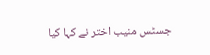جسٹس منیب اختر نے کہا کیا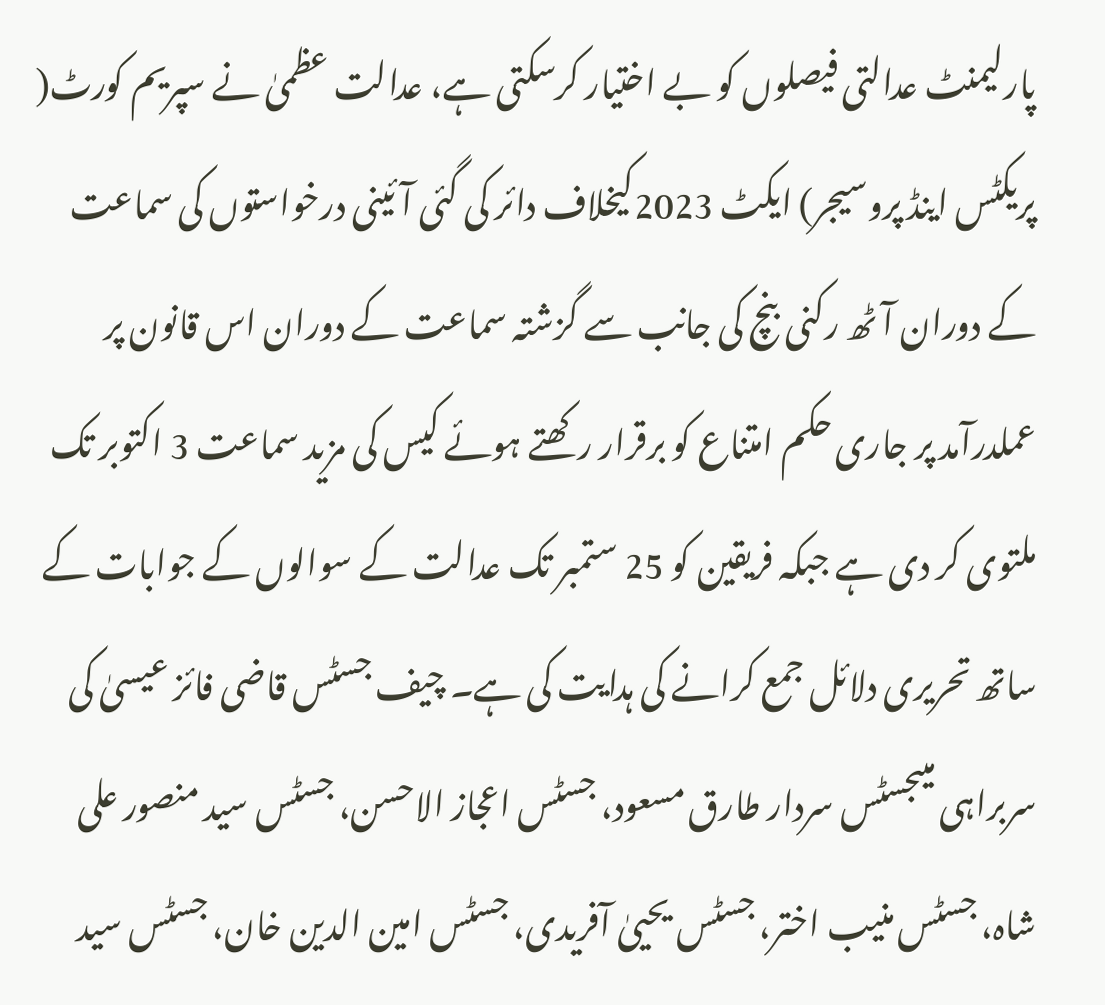پارلیمنٹ عدالتی فیصلوں کو بے اختیار کرسکتی ہے، عدالت عظمیٰ نے سپریم کورٹ( پریکٹس اینڈ پروسیجر) ایکٹ 2023کیخلاف دائر کی گئی آئینی درخواستوں کی سماعت کے دوران آٹھ رکنی بنچ کی جانب سے گزشتہ سماعت کے دوران اس قانون پر عملدرآمد پر جاری حکم امتناع کو برقرار رکھتے ہوئے کیس کی مزید سماعت 3 اکتوبر تک ملتوی کر دی ہے جبکہ فریقین کو 25 ستمبر تک عدالت کے سوالوں کے جوابات کے ساتھ تحریری دلائل جمع کرانے کی ہدایت کی ہے۔ چیف جسٹس قاضی فائز عیسیٰ کی سربراہی میںجسٹس سردار طارق مسعود، جسٹس اعجاز الاحسن، جسٹس سید منصور علی شاہ، جسٹس منیب اختر، جسٹس یحییٰ آفریدی، جسٹس امین الدین خان، جسٹس سید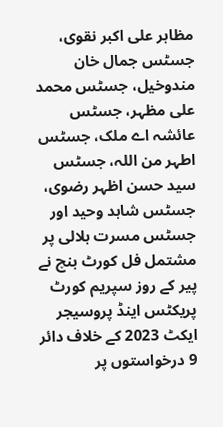مظاہر علی اکبر نقوی، جسٹس جمال خان مندوخیل، جسٹس محمد علی مظہر، جسٹس عائشہ اے ملک، جسٹس اطہر من اللہ، جسٹس سید حسن اظہر رضوی، جسٹس شاہد وحید اور جسٹس مسرت ہلالی پر مشتمل فل کورٹ بنچ نے پیر کے روز سپریم کورٹ پریکٹس اینڈ پروسیجر ایکٹ 2023 کے خلاف دائر 9 درخواستوں پر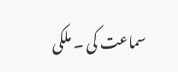سماعت کی ۔ ملکی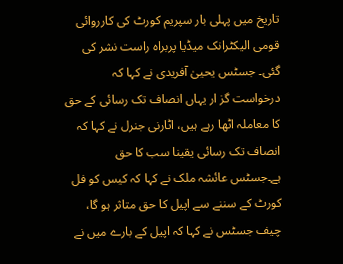تاریخ میں پہلی بار سپریم کورٹ کی کارروائی قومی الیکٹرانک میڈیا پربراہ راست نشر کی گئی۔ جسٹس یحییٰ آفریدی نے کہا کہ درخواست گز ار یہاں انصاف تک رسائی کے حق کا معاملہ اٹھا رہے ہیں، اٹارنی جنرل نے کہا کہ انصاف تک رسائی یقینا سب کا حق ہے۔جسٹس عائشہ ملک نے کہا کہ کیس کو فل کورٹ کے سننے سے اپیل کا حق متاثر ہو گا، چیف جسٹس نے کہا کہ اپیل کے بارے میں نے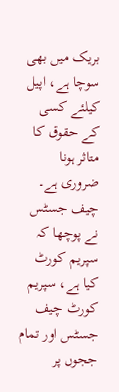بریک میں بھی سوچا ہے، اپیل کیلئے کسی کے حقوق کا متاثر ہونا ضروری ہے۔ چیف جسٹس نے پوچھا کہ سپریم کورٹ کیا ہے، سپریم کورٹ چیف جسٹس اور تمام ججوں پر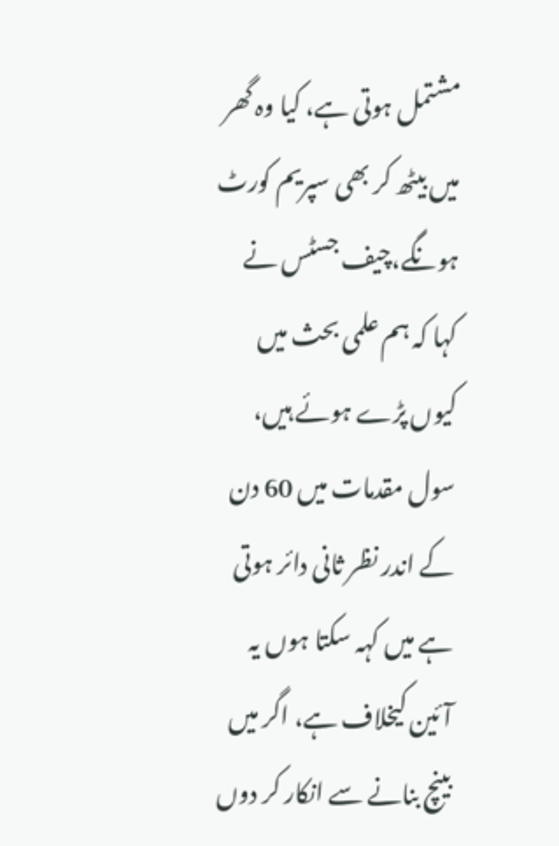مشتمل ہوتی ہے، کیا وہ گھر میں بیٹھ کر بھی سپریم کورٹ ہونگے،چیف جسٹس نے کہا کہ ہم علمی بحث میں کیوں پڑے ہوئے ہیں، سول مقدمات میں 60 دن کے اندر نظر ثانی دائر ہوتی ہے میں کہہ سکتا ہوں یہ آئین کیخلاف ہے، اگر میں بینچ بنانے سے انکار کر دوں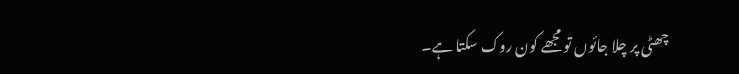چھٹی پر چلا جائوں تو مجھے کون روک سکتا ہے۔